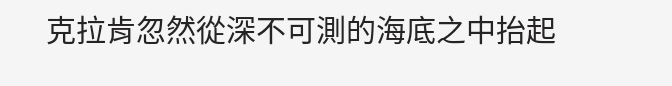克拉肯忽然從深不可測的海底之中抬起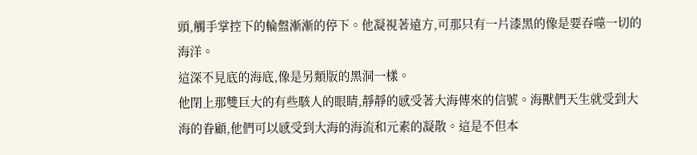頭,觸手掌控下的輪盤漸漸的停下。他凝視著遠方,可那只有一片漆黑的像是要吞噬一切的海洋。
這深不見底的海底,像是另類版的黑洞一樣。
他閉上那雙巨大的有些駭人的眼睛,靜靜的感受著大海傳來的信號。海獸們天生就受到大海的眷顧,他們可以感受到大海的海流和元素的凝散。這是不但本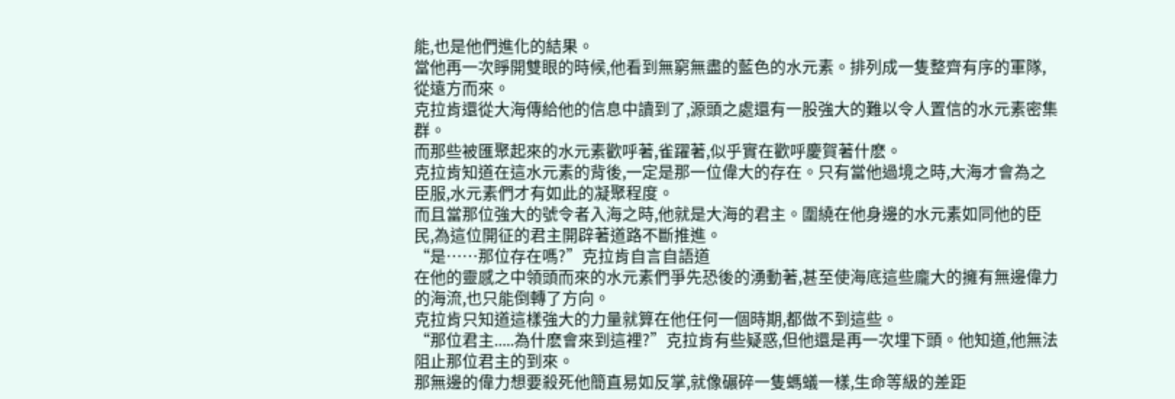能,也是他們進化的結果。
當他再一次睜開雙眼的時候,他看到無窮無盡的藍色的水元素。排列成一隻整齊有序的軍隊,從遠方而來。
克拉肯還從大海傳給他的信息中讀到了,源頭之處還有一股強大的難以令人置信的水元素密集群。
而那些被匯聚起來的水元素歡呼著,雀躍著,似乎實在歡呼慶賀著什麽。
克拉肯知道在這水元素的背後,一定是那一位偉大的存在。只有當他過境之時,大海才會為之臣服,水元素們才有如此的凝聚程度。
而且當那位強大的號令者入海之時,他就是大海的君主。圍繞在他身邊的水元素如同他的臣民,為這位開征的君主開辟著道路不斷推進。
“是……那位存在嗎?”克拉肯自言自語道
在他的靈感之中領頭而來的水元素們爭先恐後的湧動著,甚至使海底這些龐大的擁有無邊偉力的海流,也只能倒轉了方向。
克拉肯只知道這樣強大的力量就算在他任何一個時期,都做不到這些。
“那位君主.....為什麽會來到這裡?”克拉肯有些疑惑,但他還是再一次埋下頭。他知道,他無法阻止那位君主的到來。
那無邊的偉力想要殺死他簡直易如反掌,就像碾碎一隻螞蟻一樣,生命等級的差距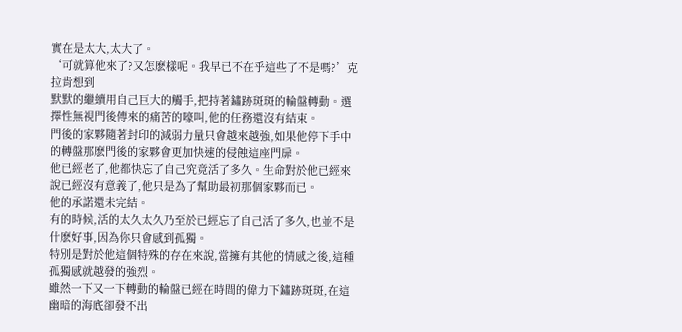實在是太大,太大了。
‘可就算他來了?又怎麽樣呢。我早已不在乎這些了不是嗎?’克拉肯想到
默默的繼續用自己巨大的觸手,把持著鏽跡斑斑的輪盤轉動。選擇性無視門後傳來的痛苦的嚎叫,他的任務還沒有結束。
門後的家夥隨著封印的減弱力量只會越來越強,如果他停下手中的轉盤那麽門後的家夥會更加快速的侵蝕這座門扉。
他已經老了,他都快忘了自己究竟活了多久。生命對於他已經來說已經沒有意義了,他只是為了幫助最初那個家夥而已。
他的承諾還未完結。
有的時候,活的太久太久乃至於已經忘了自己活了多久,也並不是什麽好事,因為你只會感到孤獨。
特別是對於他這個特殊的存在來說,當擁有其他的情感之後,這種孤獨感就越發的強烈。
雖然一下又一下轉動的輪盤已經在時間的偉力下鏽跡斑斑,在這幽暗的海底卻發不出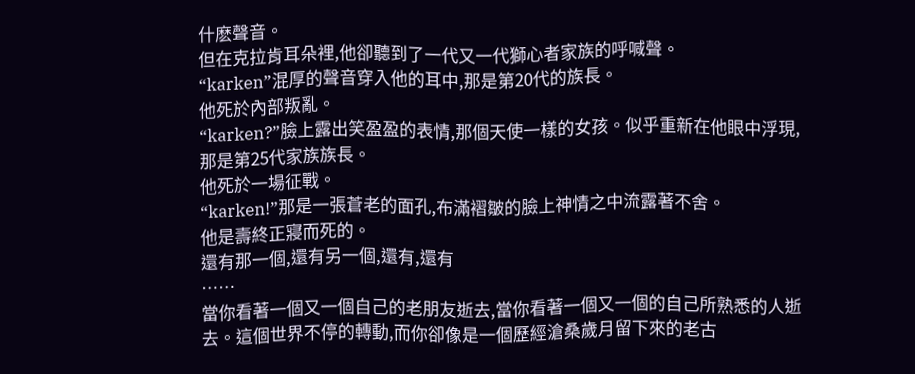什麽聲音。
但在克拉肯耳朵裡,他卻聽到了一代又一代獅心者家族的呼喊聲。
“karken”混厚的聲音穿入他的耳中,那是第20代的族長。
他死於內部叛亂。
“karken?”臉上露出笑盈盈的表情,那個天使一樣的女孩。似乎重新在他眼中浮現,那是第25代家族族長。
他死於一場征戰。
“karken!”那是一張蒼老的面孔,布滿褶皺的臉上神情之中流露著不舍。
他是壽終正寢而死的。
還有那一個,還有另一個,還有,還有
……
當你看著一個又一個自己的老朋友逝去,當你看著一個又一個的自己所熟悉的人逝去。這個世界不停的轉動,而你卻像是一個歷經滄桑歲月留下來的老古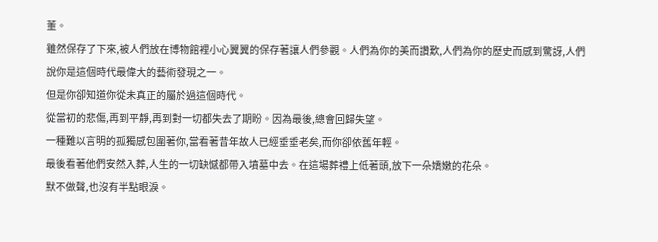董。
雖然保存了下來,被人們放在博物館裡小心翼翼的保存著讓人們參觀。人們為你的美而讚歎,人們為你的歷史而感到驚訝,人們說你是這個時代最偉大的藝術發現之一。
但是你卻知道你從未真正的屬於過這個時代。
從當初的悲傷,再到平靜,再到對一切都失去了期盼。因為最後,總會回歸失望。
一種難以言明的孤獨感包圍著你,當看著昔年故人已經垂垂老矣,而你卻依舊年輕。
最後看著他們安然入葬,人生的一切缺憾都帶入墳墓中去。在這場葬禮上低著頭,放下一朵嬌嫩的花朵。
默不做聲,也沒有半點眼淚。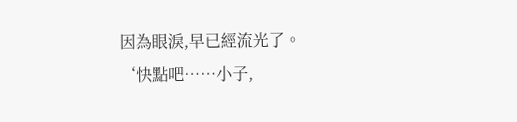因為眼淚,早已經流光了。
‘快點吧……小子,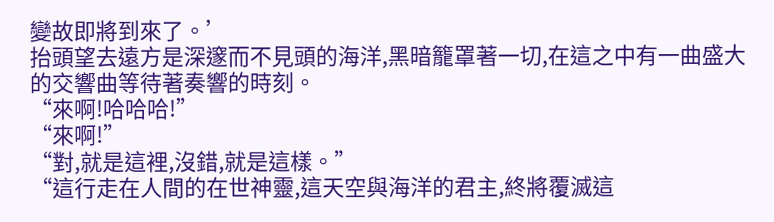變故即將到來了。’
抬頭望去遠方是深邃而不見頭的海洋,黑暗籠罩著一切,在這之中有一曲盛大的交響曲等待著奏響的時刻。
“來啊!哈哈哈!”
“來啊!”
“對,就是這裡,沒錯,就是這樣。”
“這行走在人間的在世神靈,這天空與海洋的君主,終將覆滅這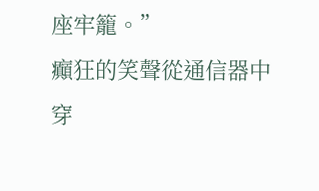座牢籠。”
癲狂的笑聲從通信器中穿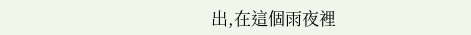出,在這個雨夜裡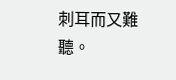刺耳而又難聽。